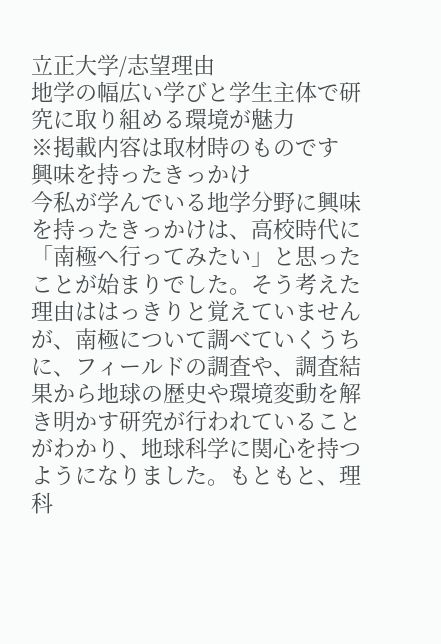立正大学/志望理由
地学の幅広い学びと学生主体で研究に取り組める環境が魅力
※掲載内容は取材時のものです
興味を持ったきっかけ
今私が学んでいる地学分野に興味を持ったきっかけは、高校時代に「南極へ行ってみたい」と思ったことが始まりでした。そう考えた理由ははっきりと覚えていませんが、南極について調べていくうちに、フィールドの調査や、調査結果から地球の歴史や環境変動を解き明かす研究が行われていることがわかり、地球科学に関心を持つようになりました。もともと、理科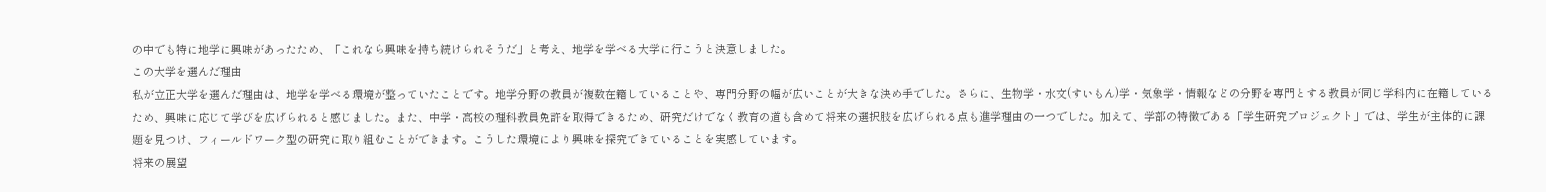の中でも特に地学に興味があったため、「これなら興味を持ち続けられそうだ」と考え、地学を学べる大学に行こうと決意しました。
この大学を選んだ理由
私が立正大学を選んだ理由は、地学を学べる環境が整っていたことです。地学分野の教員が複数在籍していることや、専門分野の幅が広いことが大きな決め手でした。さらに、生物学・水文(すいもん)学・気象学・情報などの分野を専門とする教員が同じ学科内に在籍しているため、興味に応じて学びを広げられると感じました。また、中学・高校の理科教員免許を取得できるため、研究だけでなく教育の道も含めて将来の選択肢を広げられる点も進学理由の一つでした。加えて、学部の特徴である「学生研究プロジェクト」では、学生が主体的に課題を見つけ、フィールドワーク型の研究に取り組むことができます。こうした環境により興味を探究できていることを実感しています。
将来の展望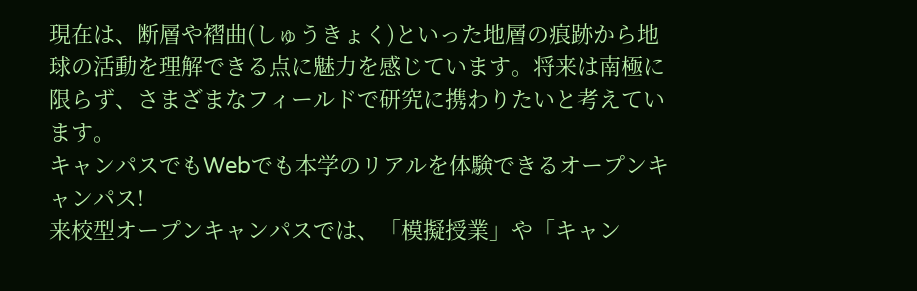現在は、断層や褶曲(しゅうきょく)といった地層の痕跡から地球の活動を理解できる点に魅力を感じています。将来は南極に限らず、さまざまなフィールドで研究に携わりたいと考えています。
キャンパスでもWebでも本学のリアルを体験できるオープンキャンパス!
来校型オープンキャンパスでは、「模擬授業」や「キャン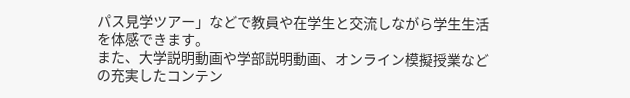パス見学ツアー」などで教員や在学生と交流しながら学生生活を体感できます。
また、大学説明動画や学部説明動画、オンライン模擬授業などの充実したコンテン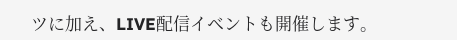ツに加え、LIVE配信イベントも開催します。